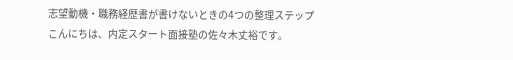志望動機・職務経歴書が書けないときの4つの整理ステップ
こんにちは、内定スタート面接塾の佐々木丈裕です。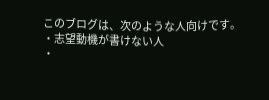このブログは、次のような人向けです。
・志望動機が書けない人
・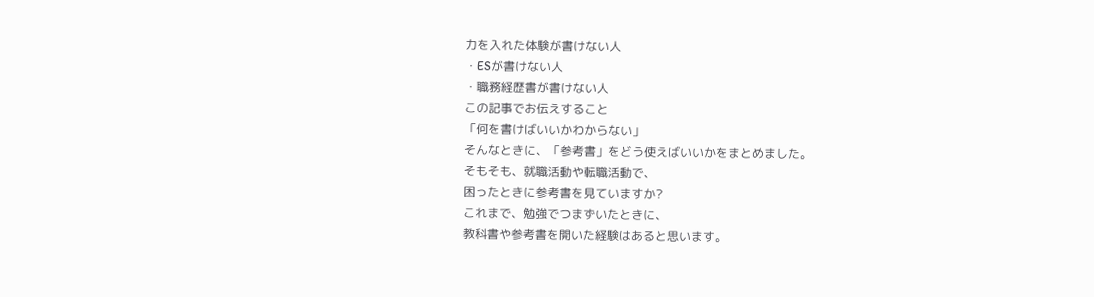力を入れた体験が書けない人
・ESが書けない人
・職務経歴書が書けない人
この記事でお伝えすること
「何を書けばいいかわからない」
そんなときに、「参考書」をどう使えばいいかをまとめました。
そもそも、就職活動や転職活動で、
困ったときに参考書を見ていますか?
これまで、勉強でつまずいたときに、
教科書や参考書を開いた経験はあると思います。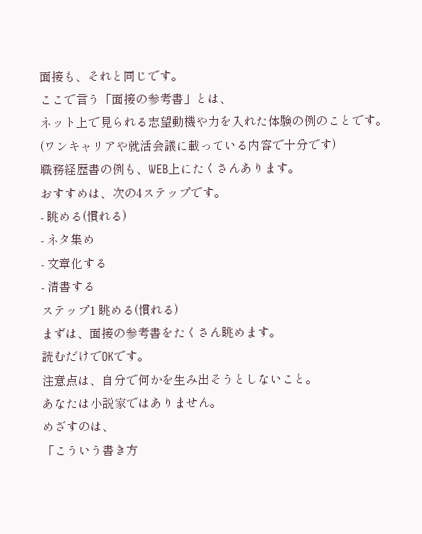面接も、それと同じです。
ここで言う「面接の参考書」とは、
ネット上で見られる志望動機や力を入れた体験の例のことです。
(ワンキャリアや就活会議に載っている内容で十分です)
職務経歴書の例も、WEB上にたくさんあります。
おすすめは、次の4ステップです。
- 眺める(慣れる)
- ネタ集め
- 文章化する
- 清書する
ステップ1 眺める(慣れる)
まずは、面接の参考書をたくさん眺めます。
読むだけでOKです。
注意点は、自分で何かを生み出そうとしないこと。
あなたは小説家ではありません。
めざすのは、
「こういう書き方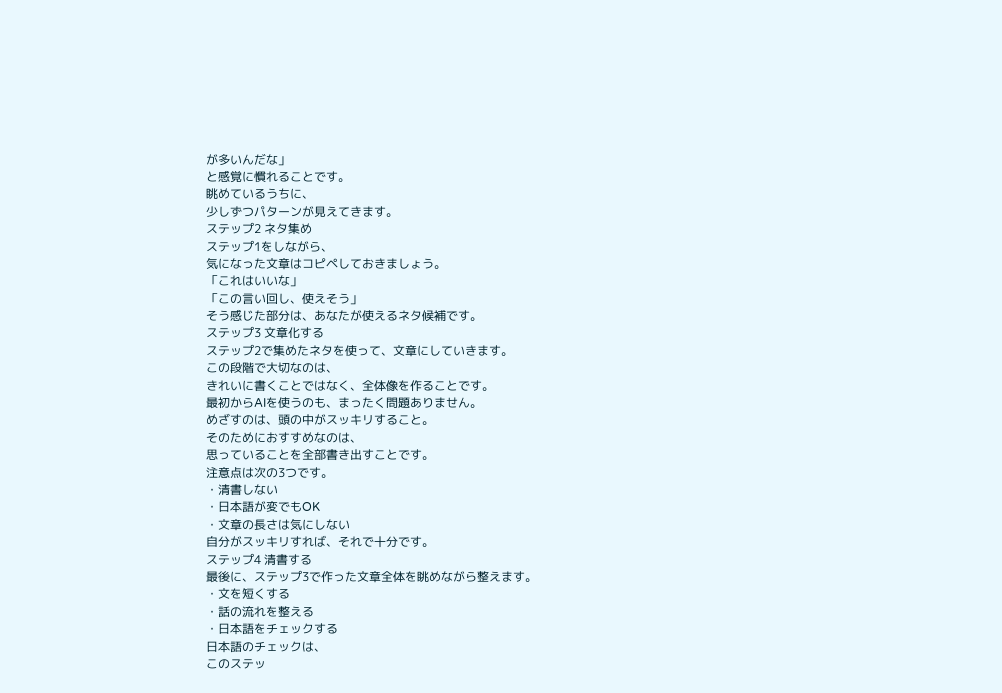が多いんだな」
と感覚に慣れることです。
眺めているうちに、
少しずつパターンが見えてきます。
ステップ2 ネタ集め
ステップ1をしながら、
気になった文章はコピペしておきましょう。
「これはいいな」
「この言い回し、使えそう」
そう感じた部分は、あなたが使えるネタ候補です。
ステップ3 文章化する
ステップ2で集めたネタを使って、文章にしていきます。
この段階で大切なのは、
きれいに書くことではなく、全体像を作ることです。
最初からAIを使うのも、まったく問題ありません。
めざすのは、頭の中がスッキリすること。
そのためにおすすめなのは、
思っていることを全部書き出すことです。
注意点は次の3つです。
・清書しない
・日本語が変でもOK
・文章の長さは気にしない
自分がスッキリすれば、それで十分です。
ステップ4 清書する
最後に、ステップ3で作った文章全体を眺めながら整えます。
・文を短くする
・話の流れを整える
・日本語をチェックする
日本語のチェックは、
このステッ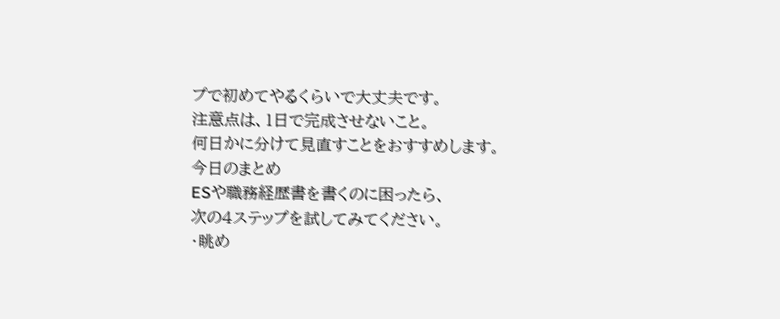プで初めてやるくらいで大丈夫です。
注意点は、1日で完成させないこと。
何日かに分けて見直すことをおすすめします。
今日のまとめ
ESや職務経歴書を書くのに困ったら、
次の4ステップを試してみてください。
・眺め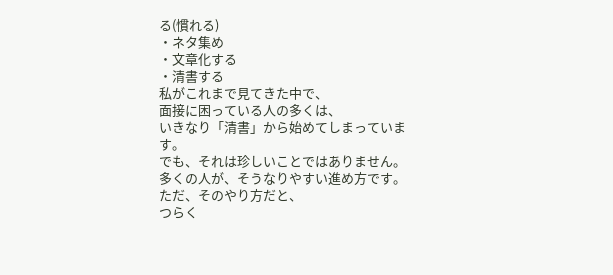る(慣れる)
・ネタ集め
・文章化する
・清書する
私がこれまで見てきた中で、
面接に困っている人の多くは、
いきなり「清書」から始めてしまっています。
でも、それは珍しいことではありません。
多くの人が、そうなりやすい進め方です。
ただ、そのやり方だと、
つらく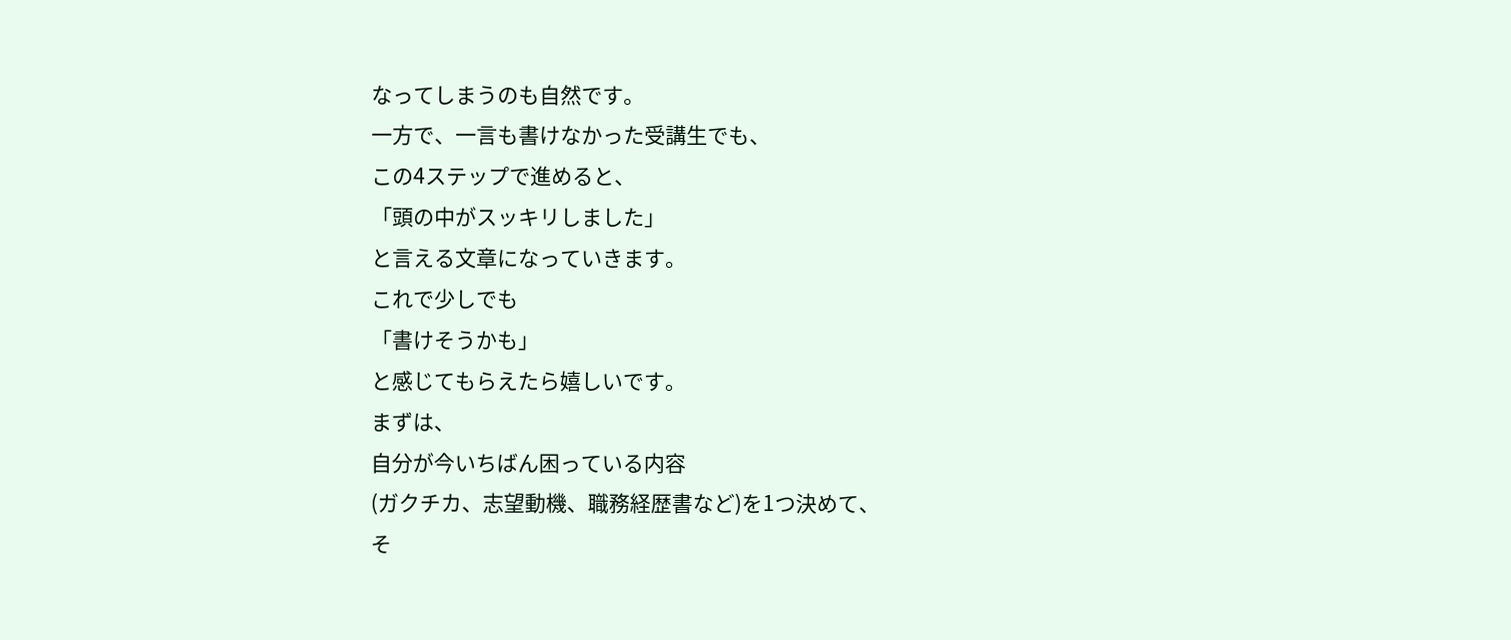なってしまうのも自然です。
一方で、一言も書けなかった受講生でも、
この4ステップで進めると、
「頭の中がスッキリしました」
と言える文章になっていきます。
これで少しでも
「書けそうかも」
と感じてもらえたら嬉しいです。
まずは、
自分が今いちばん困っている内容
(ガクチカ、志望動機、職務経歴書など)を1つ決めて、
そ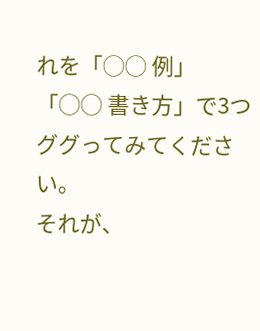れを「◯◯ 例」「◯◯ 書き方」で3つググってみてください。
それが、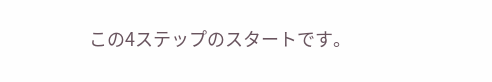この4ステップのスタートです。